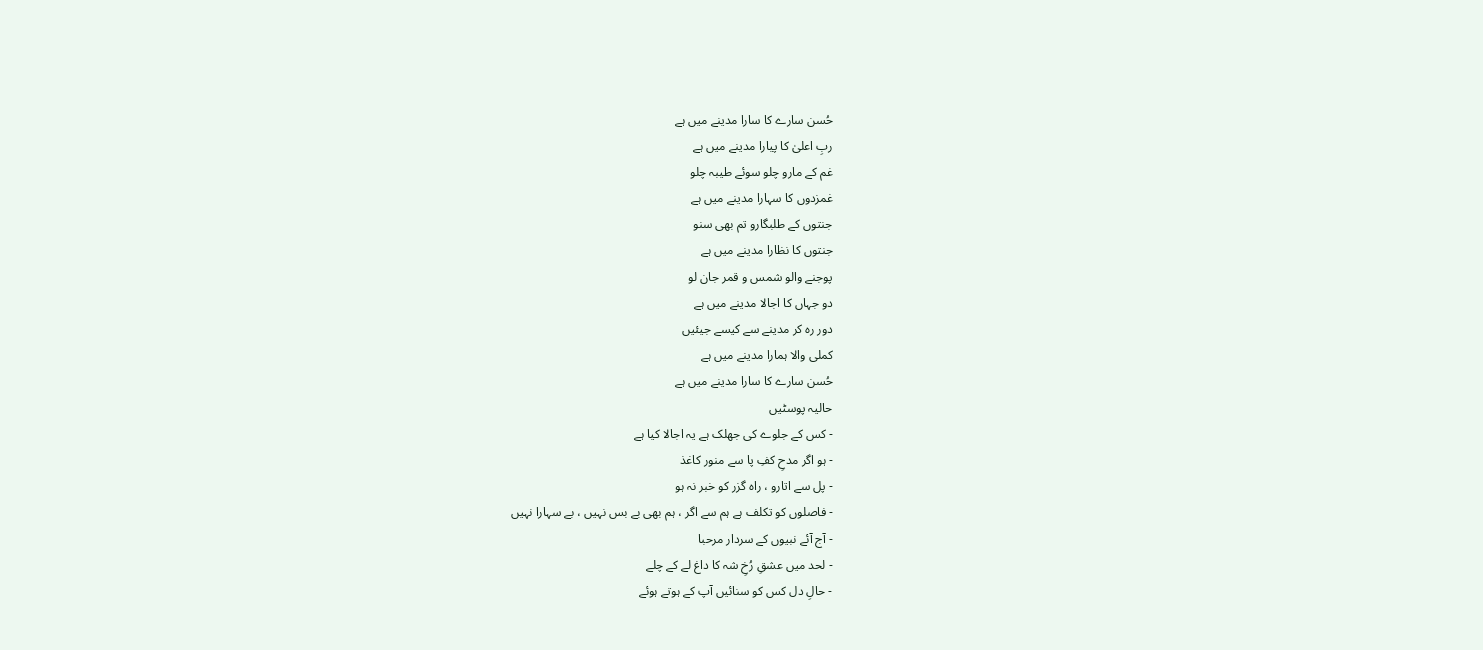حُسن سارے کا سارا مدینے میں ہے
ربِ اعلیٰ کا پیارا مدینے میں ہے
غم کے مارو چلو سوئے طیبہ چلو
غمزدوں کا سہارا مدینے میں ہے
جنتوں کے طلبگارو تم بھی سنو
جنتوں کا نظارا مدینے میں ہے
پوجنے والو شمس و قمر جان لو
دو جہاں کا اجالا مدینے میں ہے
دور رہ کر مدینے سے کیسے جیئیں
کملی والا ہمارا مدینے میں ہے
حُسن سارے کا سارا مدینے میں ہے
حالیہ پوسٹیں
- کس کے جلوے کی جھلک ہے یہ اجالا کیا ہے
- ہو اگر مدحِ کفِ پا سے منور کاغذ
- پل سے اتارو ، راہ گزر کو خبر نہ ہو
- فاصلوں کو تکلف ہے ہم سے اگر ، ہم بھی بے بس نہیں ، بے سہارا نہیں
- آج آئے نبیوں کے سردار مرحبا
- لحد میں عشقِ رُخِ شہ کا داغ لے کے چلے
- حالِ دل کس کو سنائیں آپ کے ہوتے ہوئے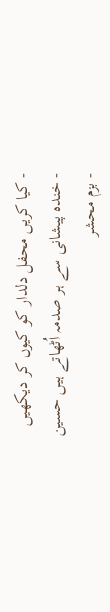- کیا کریں محفل دلدار کو کیوں کر دیکھیں
- خندہ پیشانی سے ہر صدمہ اُٹھاتے ہیں حسین
- بزم محشر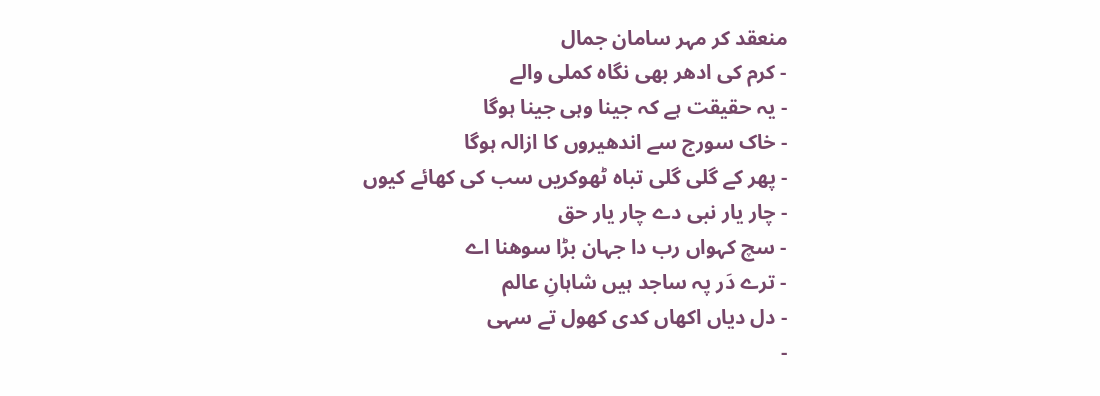منعقد کر مہر سامان جمال
- کرم کی ادھر بھی نگاہ کملی والے
- یہ حقیقت ہے کہ جینا وہی جینا ہوگا
- خاک سورج سے اندھیروں کا ازالہ ہوگا
- پھر کے گلی گلی تباہ ٹھوکریں سب کی کھائے کیوں
- چار یار نبی دے چار یار حق
- سچ کہواں رب دا جہان بڑا سوھنا اے
- ترے دَر پہ ساجد ہیں شاہانِ عالم
- دل دیاں اکھاں کدی کھول تے سہی
-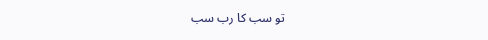تو سب کا رب سب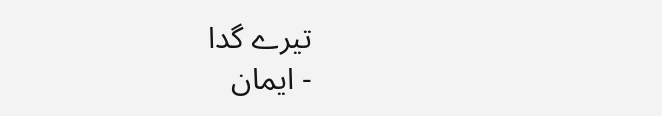تیرے گدا
- ایمان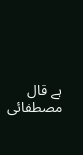ہے قال مصطفائی